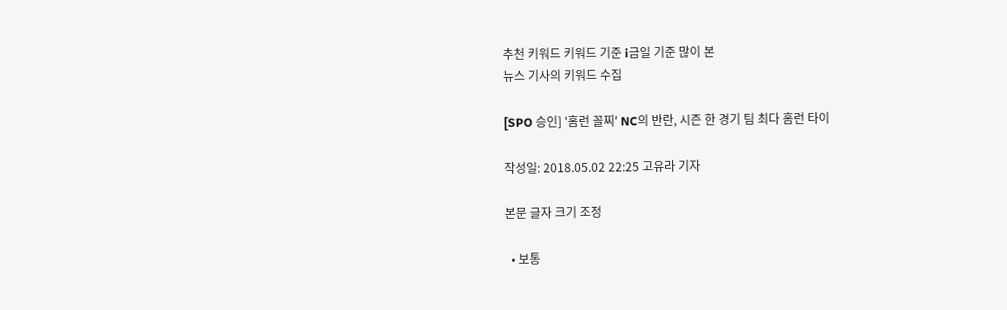추천 키워드 키워드 기준 i금일 기준 많이 본
뉴스 기사의 키워드 수집

[SPO 승인] '홈런 꼴찌' NC의 반란, 시즌 한 경기 팀 최다 홈런 타이

작성일: 2018.05.02 22:25 고유라 기자

본문 글자 크기 조정

  • 보통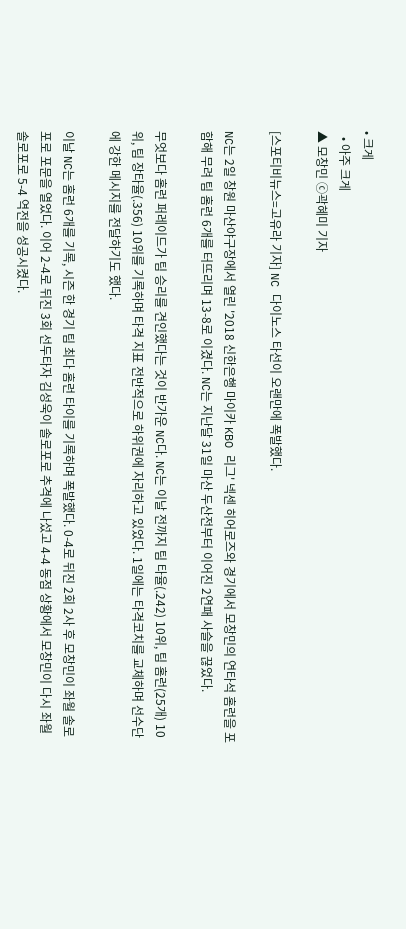• 크게
  • 아주 크게
▲ 모창민 ⓒ곽혜미 기자

[스포티비뉴스=고유라 기자] NC 다이노스 타선이 오랜만에 폭발했다.

NC는 2일 창원 마산야구장에서 열린 '2018 신한은행 마이카 KBO 리그' 넥센 히어로즈와 경기에서 모창민의 연타석 홈런을 포함해 무려 팀 홈런 6개를 터뜨리며 13-8로 이겼다. NC는 지난달 31일 마산 두산전부터 이어진 2연패 사슬을 끊었다.

무엇보다 홈런 퍼레이드가 팀 승리를 견인했다는 것이 반가운 NC다. NC는 이날 전까지 팀 타율(.242) 10위, 팀 홈런(25개) 10위, 팀 장타율(.356) 10위를 기록하며 타격 지표 전반적으로 하위권에 자리하고 있었다. 1일에는 타격코치를 교체하며 선수단에 강한 메시지를 전달하기도 했다.

이날 NC는 홈런 6개를 기록, 시즌 한 경기 팀 최다 홈런 타이를 기록하며 폭발했다. 0-4로 뒤진 2회 2사 후 모창민이 좌월 솔로포로 포문을 열었다. 이어 2-4로 뒤진 3회 선두타자 김성욱이 솔로포로 추격에 나섰고 4-4 동점 상황에서 모창민이 다시 좌월 솔로포로 5-4 역전을 성공시켰다.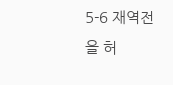5-6 재역전을 허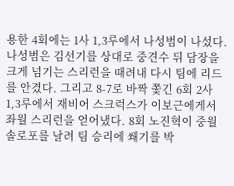용한 4회에는 1사 1,3루에서 나성범이 나섰다. 나성범은 김선기를 상대로 중견수 뒤 담장을 크게 넘기는 스리런을 때려내 다시 팀에 리드를 안겼다. 그리고 8-7로 바짝 쫓긴 6회 2사 1,3루에서 재비어 스크럭스가 이보근에게서 좌월 스리런을 얻어냈다. 8회 노진혁이 중월 솔로포를 날려 팀 승리에 쐐기를 박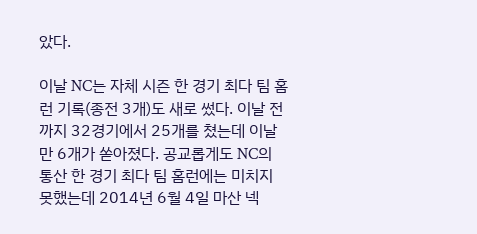았다.

이날 NC는 자체 시즌 한 경기 최다 팀 홈런 기록(종전 3개)도 새로 썼다. 이날 전까지 32경기에서 25개를 쳤는데 이날만 6개가 쏟아졌다. 공교롭게도 NC의 통산 한 경기 최다 팀 홈런에는 미치지 못했는데 2014년 6월 4일 마산 넥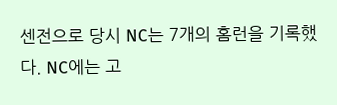센전으로 당시 NC는 7개의 홈런을 기록했다. NC에는 고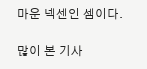마운 넥센인 셈이다.

많이 본 기사